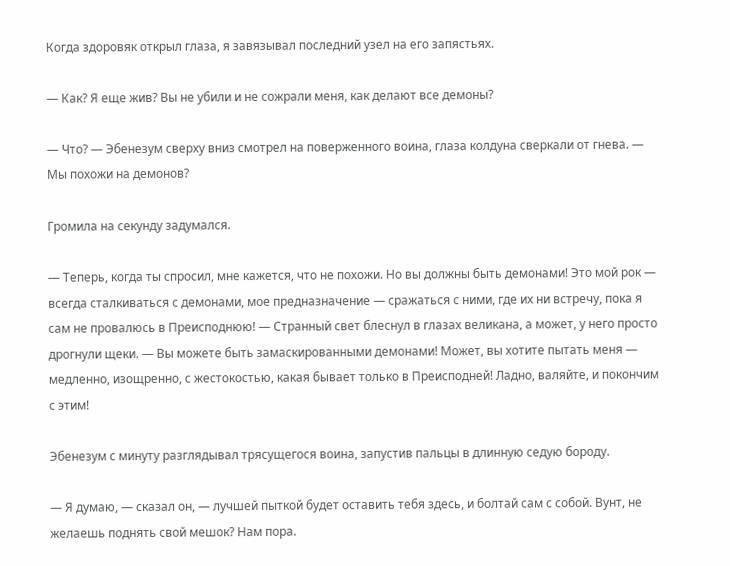Когда здоровяк открыл глаза, я завязывал последний узел на его запястьях.

— Как? Я еще жив? Вы не убили и не сожрали меня, как делают все демоны?

— Что? — Эбенезум сверху вниз смотрел на поверженного воина, глаза колдуна сверкали от гнева. — Мы похожи на демонов?

Громила на секунду задумался.

— Теперь, когда ты спросил, мне кажется, что не похожи. Но вы должны быть демонами! Это мой рок — всегда сталкиваться с демонами, мое предназначение — сражаться с ними, где их ни встречу, пока я сам не провалюсь в Преисподнюю! — Странный свет блеснул в глазах великана, а может, у него просто дрогнули щеки. — Вы можете быть замаскированными демонами! Может, вы хотите пытать меня — медленно, изощренно, с жестокостью, какая бывает только в Преисподней! Ладно, валяйте, и покончим с этим!

Эбенезум с минуту разглядывал трясущегося воина, запустив пальцы в длинную седую бороду.

— Я думаю, — сказал он, — лучшей пыткой будет оставить тебя здесь, и болтай сам с собой. Вунт, не желаешь поднять свой мешок? Нам пора.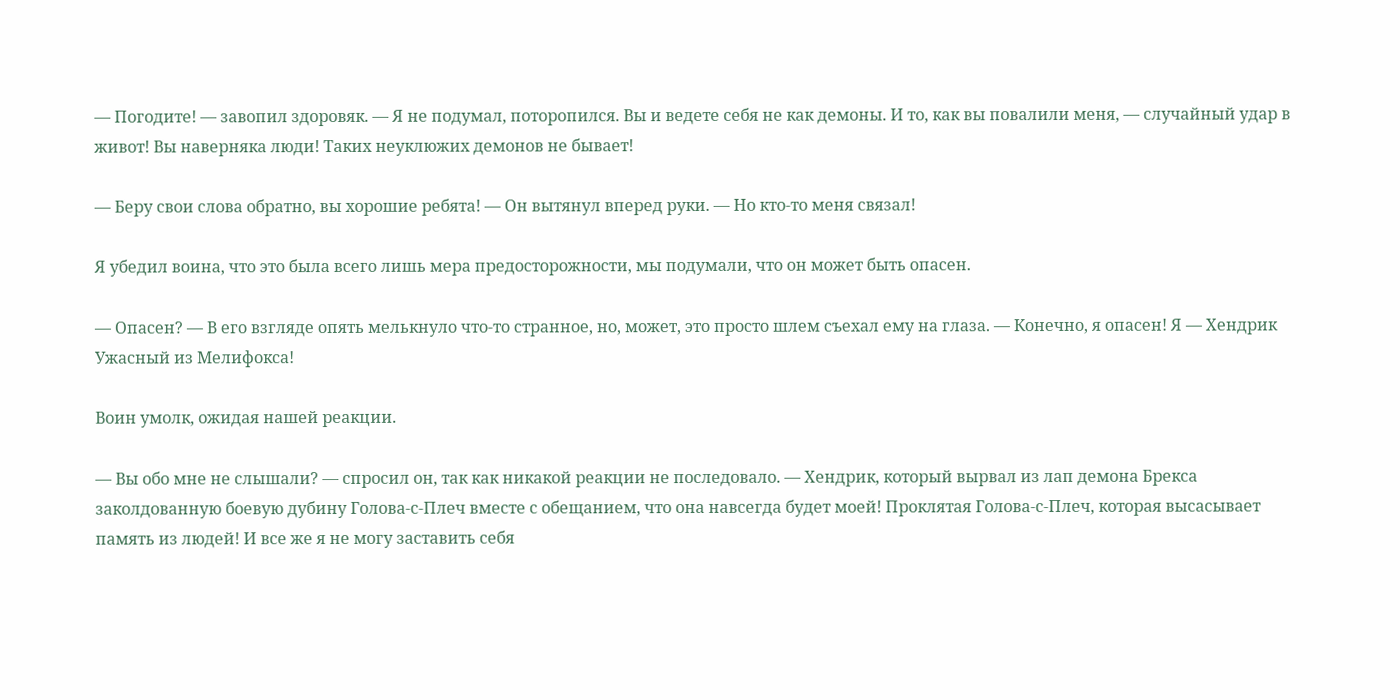— Погодите! — завопил здоровяк. — Я не подумал, поторопился. Вы и ведете себя не как демоны. И то, как вы повалили меня, — случайный удар в живот! Вы наверняка люди! Таких неуклюжих демонов не бывает!

— Беру свои слова обратно, вы хорошие ребята! — Он вытянул вперед руки. — Но кто-то меня связал!

Я убедил воина, что это была всего лишь мера предосторожности, мы подумали, что он может быть опасен.

— Опасен? — В его взгляде опять мелькнуло что-то странное, но, может, это просто шлем съехал ему на глаза. — Конечно, я опасен! Я — Хендрик Ужасный из Мелифокса!

Воин умолк, ожидая нашей реакции.

— Вы обо мне не слышали? — спросил он, так как никакой реакции не последовало. — Хендрик, который вырвал из лап демона Брекса заколдованную боевую дубину Голова-с-Плеч вместе с обещанием, что она навсегда будет моей! Проклятая Голова-с-Плеч, которая высасывает память из людей! И все же я не могу заставить себя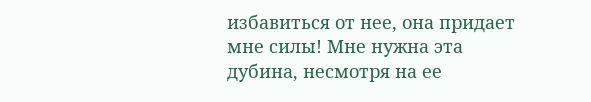избавиться от нее, она придает мне силы! Мне нужна эта дубина, несмотря на ее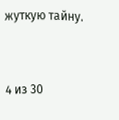жуткую тайну.



4 из 30